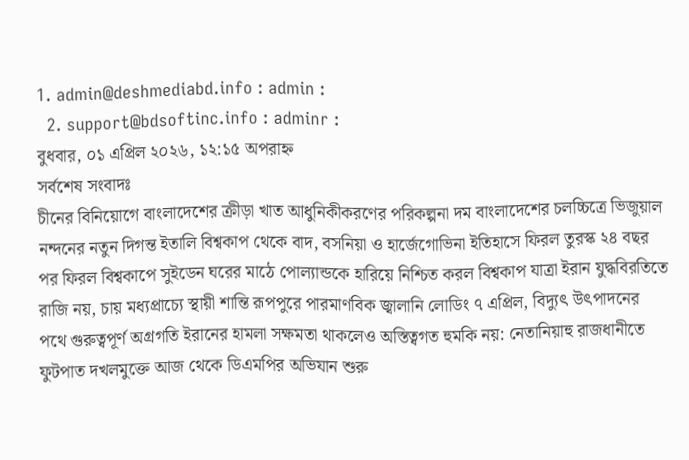1. admin@deshmediabd.info : admin :
  2. support@bdsoftinc.info : adminr :
বুধবার, ০১ এপ্রিল ২০২৬, ১২:১৫ অপরাহ্ন
সর্বশেষ সংবাদঃ
চীনের বিনিয়োগে বাংলাদেশের ক্রীড়া খাত আধুনিকীকরণের পরিকল্পনা দম বাংলাদেশের চলচ্চিত্রে ভিজুয়াল নন্দনের নতুন দিগন্ত ইতালি বিশ্বকাপ থেকে বাদ, বসনিয়া ও হার্জেগোভিনা ইতিহাসে ফিরল তুরস্ক ২৪ বছর পর ফিরল বিশ্বকাপে সুইডেন ঘরের মাঠে পোল্যান্ডকে হারিয়ে নিশ্চিত করল বিশ্বকাপ যাত্রা ইরান যুদ্ধবিরতিতে রাজি নয়, চায় মধ্যপ্রাচ্যে স্থায়ী শান্তি রূপপুরে পারমাণবিক জ্বালানি লোডিং ৭ এপ্রিল, বিদ্যুৎ উৎপাদনের পথে গুরুত্বপূর্ণ অগ্রগতি ইরানের হামলা সক্ষমতা থাকলেও অস্তিত্বগত হুমকি নয়: নেতানিয়াহু রাজধানীতে ফুটপাত দখলমুক্তে আজ থেকে ডিএমপির অভিযান শুরু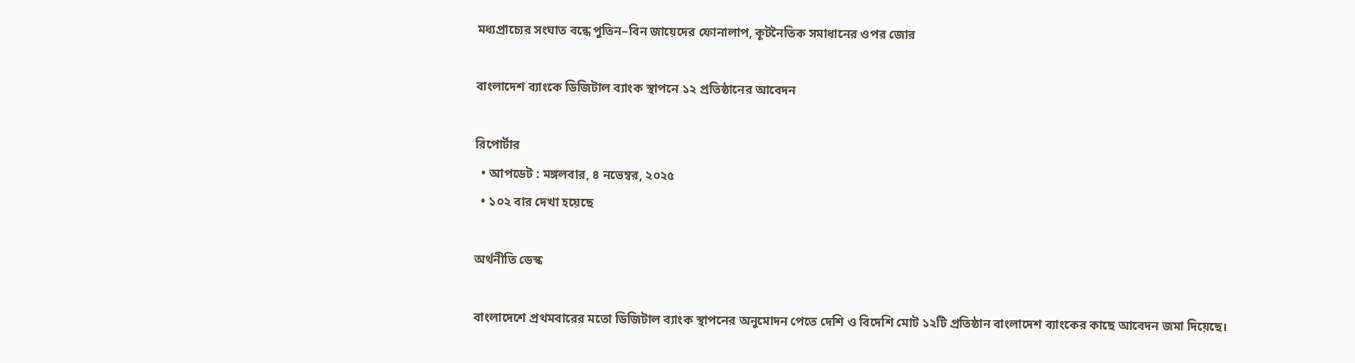মধ্যপ্রাচ্যের সংঘাত বন্ধে পুতিন–বিন জায়েদের ফোনালাপ, কূটনৈতিক সমাধানের ওপর জোর

বাংলাদেশ ব্যাংকে ডিজিটাল ব্যাংক স্থাপনে ১২ প্রতিষ্ঠানের আবেদন

রিপোর্টার
  • আপডেট : মঙ্গলবার, ৪ নভেম্বর, ২০২৫
  • ১০২ বার দেখা হয়েছে

অর্থনীতি ডেস্ক

বাংলাদেশে প্রথমবারের মতো ডিজিটাল ব্যাংক স্থাপনের অনুমোদন পেতে দেশি ও বিদেশি মোট ১২টি প্রতিষ্ঠান বাংলাদেশ ব্যাংকের কাছে আবেদন জমা দিয়েছে।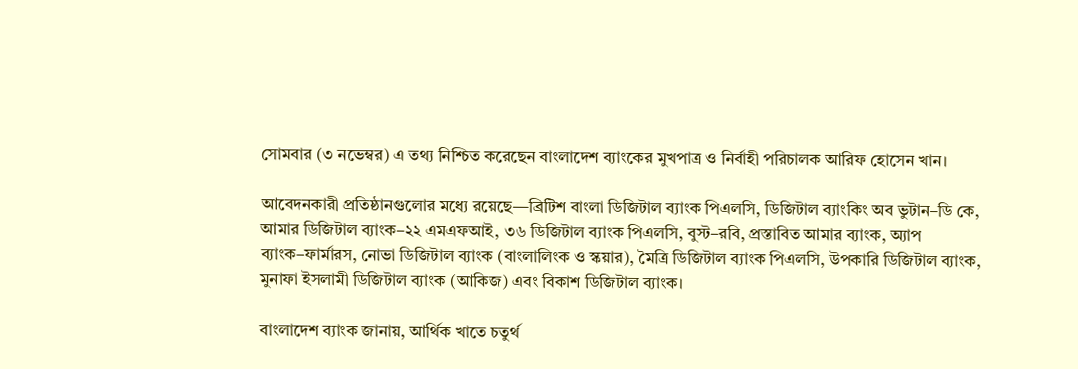সোমবার (৩ নভেম্বর) এ তথ্য নিশ্চিত করেছেন বাংলাদেশ ব্যাংকের মুখপাত্র ও নির্বাহী পরিচালক আরিফ হোসেন খান।

আবেদনকারী প্রতিষ্ঠানগুলোর মধ্যে রয়েছে—ব্রিটিশ বাংলা ডিজিটাল ব্যাংক পিএলসি, ডিজিটাল ব্যাংকিং অব ভুটান–ডি কে, আমার ডিজিটাল ব্যাংক–২২ এমএফআই, ৩৬ ডিজিটাল ব্যাংক পিএলসি, বুস্ট–রবি, প্রস্তাবিত আমার ব্যাংক, অ্যাপ ব্যাংক–ফার্মারস, নোভা ডিজিটাল ব্যাংক (বাংলালিংক ও স্কয়ার), মৈত্রি ডিজিটাল ব্যাংক পিএলসি, উপকারি ডিজিটাল ব্যাংক, মুনাফা ইসলামী ডিজিটাল ব্যাংক (আকিজ) এবং বিকাশ ডিজিটাল ব্যাংক।

বাংলাদেশ ব্যাংক জানায়, আর্থিক খাতে চতুর্থ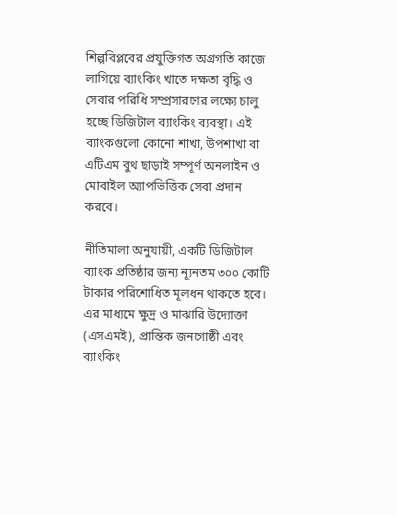শিল্পবিপ্লবের প্রযুক্তিগত অগ্রগতি কাজে লাগিয়ে ব্যাংকিং খাতে দক্ষতা বৃদ্ধি ও সেবার পরিধি সম্প্রসারণের লক্ষ্যে চালু হচ্ছে ডিজিটাল ব্যাংকিং ব্যবস্থা। এই ব্যাংকগুলো কোনো শাখা, উপশাখা বা এটিএম বুথ ছাড়াই সম্পূর্ণ অনলাইন ও মোবাইল অ্যাপভিত্তিক সেবা প্রদান করবে।

নীতিমালা অনুযায়ী, একটি ডিজিটাল ব্যাংক প্রতিষ্ঠার জন্য ন্যূনতম ৩০০ কোটি টাকার পরিশোধিত মূলধন থাকতে হবে। এর মাধ্যমে ক্ষুদ্র ও মাঝারি উদ্যোক্তা (এসএমই), প্রান্তিক জনগোষ্ঠী এবং ব্যাংকিং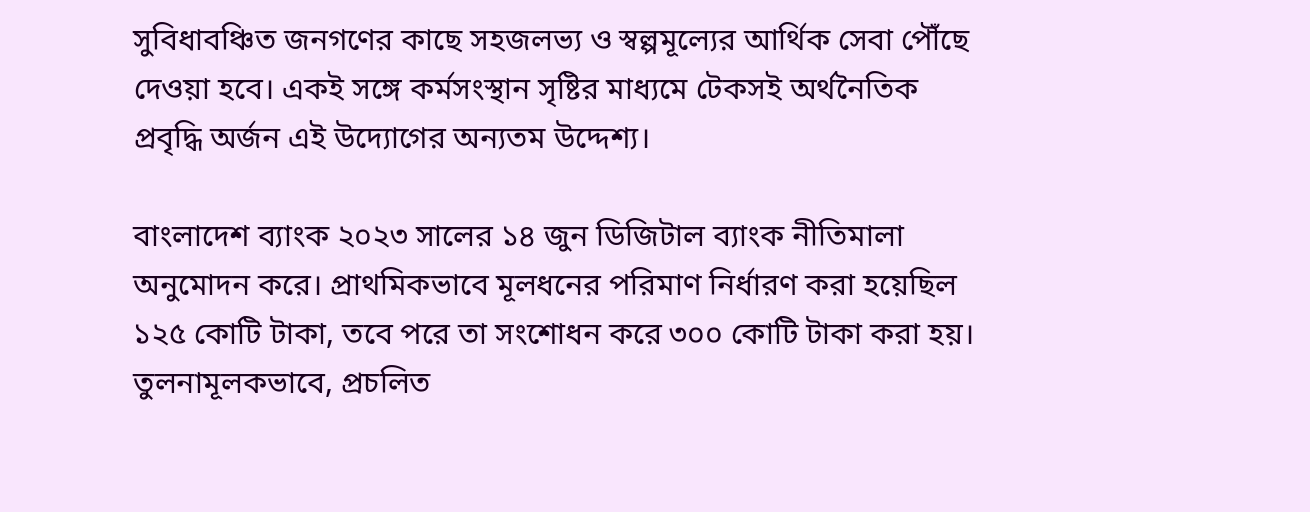সুবিধাবঞ্চিত জনগণের কাছে সহজলভ্য ও স্বল্পমূল্যের আর্থিক সেবা পৌঁছে দেওয়া হবে। একই সঙ্গে কর্মসংস্থান সৃষ্টির মাধ্যমে টেকসই অর্থনৈতিক প্রবৃদ্ধি অর্জন এই উদ্যোগের অন্যতম উদ্দেশ্য।

বাংলাদেশ ব্যাংক ২০২৩ সালের ১৪ জুন ডিজিটাল ব্যাংক নীতিমালা অনুমোদন করে। প্রাথমিকভাবে মূলধনের পরিমাণ নির্ধারণ করা হয়েছিল ১২৫ কোটি টাকা, তবে পরে তা সংশোধন করে ৩০০ কোটি টাকা করা হয়। তুলনামূলকভাবে, প্রচলিত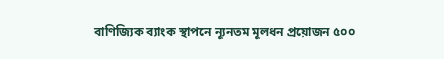বাণিজ্যিক ব্যাংক স্থাপনে ন্যূনতম মূলধন প্রয়োজন ৫০০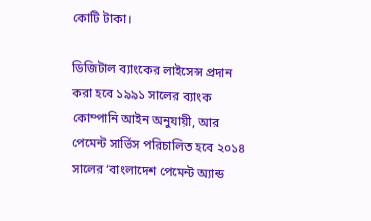কোটি টাকা।

ডিজিটাল ব্যাংকের লাইসেন্স প্রদান করা হবে ১৯৯১ সালের ব্যাংক কোম্পানি আইন অনুযায়ী, আর পেমেন্ট সার্ভিস পরিচালিত হবে ২০১৪ সালের ‘বাংলাদেশ পেমেন্ট অ্যান্ড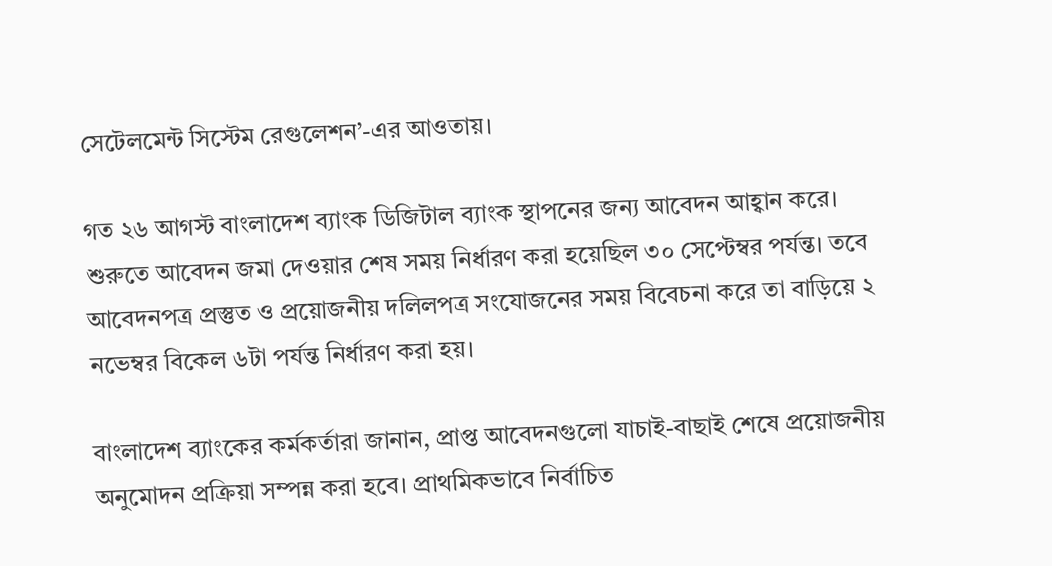সেটেলমেন্ট সিস্টেম রেগুলেশন’-এর আওতায়।

গত ২৬ আগস্ট বাংলাদেশ ব্যাংক ডিজিটাল ব্যাংক স্থাপনের জন্য আবেদন আহ্বান করে। শুরুতে আবেদন জমা দেওয়ার শেষ সময় নির্ধারণ করা হয়েছিল ৩০ সেপ্টেম্বর পর্যন্ত। তবে আবেদনপত্র প্রস্তুত ও প্রয়োজনীয় দলিলপত্র সংযোজনের সময় বিবেচনা করে তা বাড়িয়ে ২ নভেম্বর বিকেল ৬টা পর্যন্ত নির্ধারণ করা হয়।

বাংলাদেশ ব্যাংকের কর্মকর্তারা জানান, প্রাপ্ত আবেদনগুলো যাচাই-বাছাই শেষে প্রয়োজনীয় অনুমোদন প্রক্রিয়া সম্পন্ন করা হবে। প্রাথমিকভাবে নির্বাচিত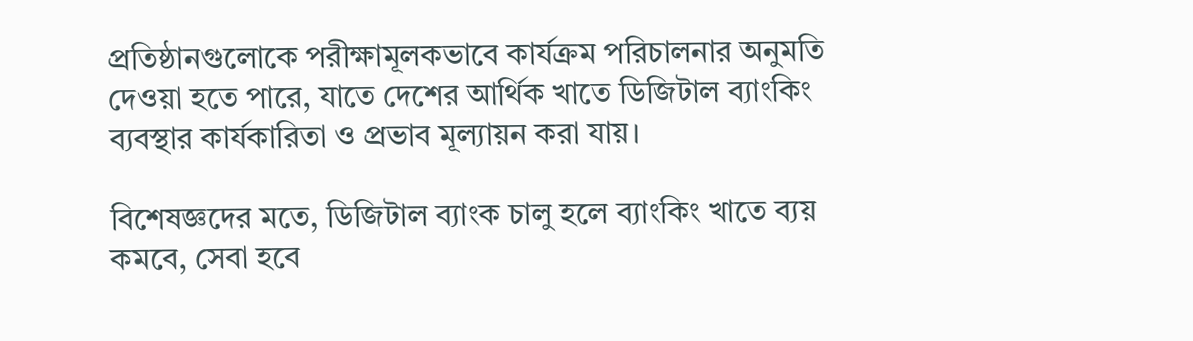প্রতিষ্ঠানগুলোকে পরীক্ষামূলকভাবে কার্যক্রম পরিচালনার অনুমতি দেওয়া হতে পারে, যাতে দেশের আর্থিক খাতে ডিজিটাল ব্যাংকিং ব্যবস্থার কার্যকারিতা ও প্রভাব মূল্যায়ন করা যায়।

বিশেষজ্ঞদের মতে, ডিজিটাল ব্যাংক চালু হলে ব্যাংকিং খাতে ব্যয় কমবে, সেবা হবে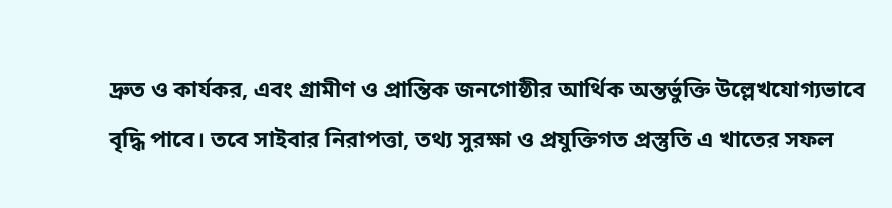দ্রুত ও কার্যকর, এবং গ্রামীণ ও প্রান্তিক জনগোষ্ঠীর আর্থিক অন্তর্ভুক্তি উল্লেখযোগ্যভাবে বৃদ্ধি পাবে। তবে সাইবার নিরাপত্তা, তথ্য সুরক্ষা ও প্রযুক্তিগত প্রস্তুতি এ খাতের সফল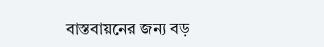বাস্তবায়নের জন্য বড়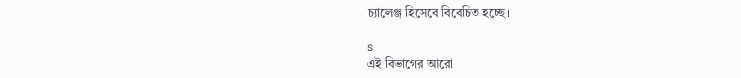চ্যালেঞ্জ হিসেবে বিবেচিত হচ্ছে।

s
এই বিভাগের আরো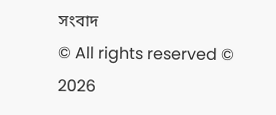সংবাদ
© All rights reserved © 2026